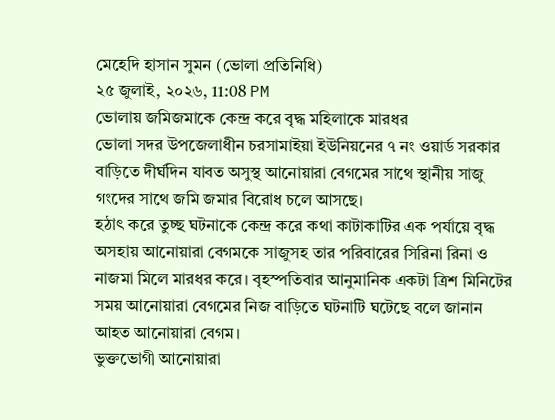মেহেদি হাসান সুমন (ভোলা প্রতিনিধি)
২৫ জুলাই, ২০২৬, 11:08 PM
ভোলায় জমিজমাকে কেন্দ্র করে বৃদ্ধ মহিলাকে মারধর
ভোলা সদর উপজেলাধীন চরসামাইয়া ইউনিয়নের ৭ নং ওয়ার্ড সরকার বাড়িতে দীর্ঘদিন যাবত অসুস্থ আনোয়ারা বেগমের সাথে স্থানীয় সাজু গংদের সাথে জমি জমার বিরোধ চলে আসছে।
হঠাৎ করে তুচ্ছ ঘটনাকে কেন্দ্র করে কথা কাটাকাটির এক পর্যায়ে বৃদ্ধ অসহায় আনোয়ারা বেগমকে সাজুসহ তার পরিবারের সিরিনা রিনা ও নাজমা মিলে মারধর করে। বৃহস্পতিবার আনুমানিক একটা ত্রিশ মিনিটের সময় আনোয়ারা বেগমের নিজ বাড়িতে ঘটনাটি ঘটেছে বলে জানান আহত আনোয়ারা বেগম।
ভুক্তভোগী আনোয়ারা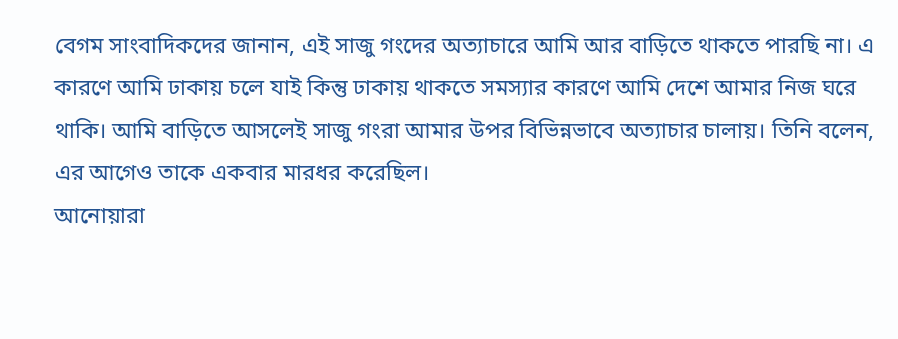বেগম সাংবাদিকদের জানান, এই সাজু গংদের অত্যাচারে আমি আর বাড়িতে থাকতে পারছি না। এ কারণে আমি ঢাকায় চলে যাই কিন্তু ঢাকায় থাকতে সমস্যার কারণে আমি দেশে আমার নিজ ঘরে থাকি। আমি বাড়িতে আসলেই সাজু গংরা আমার উপর বিভিন্নভাবে অত্যাচার চালায়। তিনি বলেন, এর আগেও তাকে একবার মারধর করেছিল।
আনোয়ারা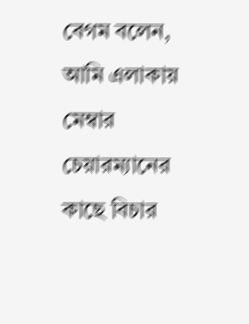বেগম বলেন, আমি এলাকায় মেম্বার চেয়ারম্যানের কাছে বিচার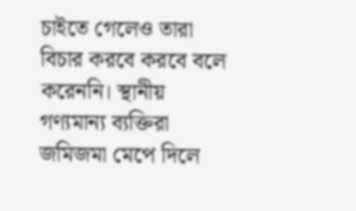চাইতে গেলেও তারা বিচার করবে করবে বলে করেননি। স্থানীয় গণ্যমান্য ব্যক্তিরা জমিজমা মেপে দিলে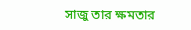সাজু তার ক্ষমতার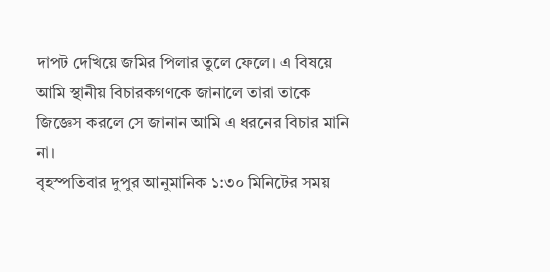দাপট দেখিয়ে জমির পিলার তুলে ফেলে। এ বিষয়ে আমি স্থানীয় বিচারকগণকে জানালে তারা তাকে জিজ্ঞেস করলে সে জানান আমি এ ধরনের বিচার মানি না।
বৃহস্পতিবার দুপুর আনুমানিক ১:৩০ মিনিটের সময়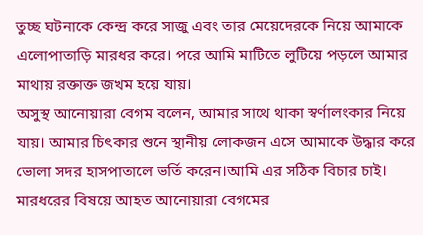তুচ্ছ ঘটনাকে কেন্দ্র করে সাজু এবং তার মেয়েদেরকে নিয়ে আমাকে এলোপাতাড়ি মারধর করে। পরে আমি মাটিতে লুটিয়ে পড়লে আমার মাথায় রক্তাক্ত জখম হয়ে যায়।
অসুস্থ আনোয়ারা বেগম বলেন, আমার সাথে থাকা স্বর্ণালংকার নিয়ে যায়। আমার চিৎকার শুনে স্থানীয় লোকজন এসে আমাকে উদ্ধার করে ভোলা সদর হাসপাতালে ভর্তি করেন।আমি এর সঠিক বিচার চাই।
মারধরের বিষয়ে আহত আনোয়ারা বেগমের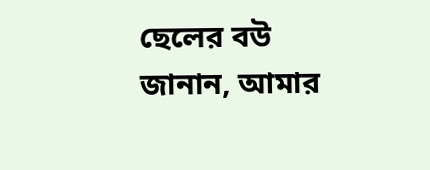ছেলের বউ জানান, আমার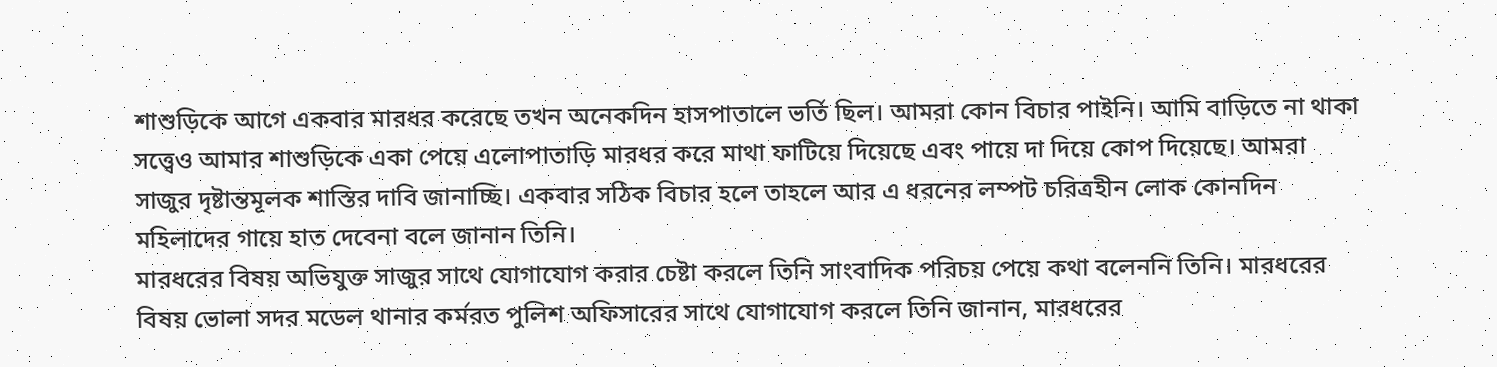শাশুড়িকে আগে একবার মারধর করেছে তখন অনেকদিন হাসপাতালে ভর্তি ছিল। আমরা কোন বিচার পাইনি। আমি বাড়িতে না থাকা সত্ত্বেও আমার শাশুড়িকে একা পেয়ে এলোপাতাড়ি মারধর করে মাথা ফাটিয়ে দিয়েছে এবং পায়ে দা দিয়ে কোপ দিয়েছে। আমরা সাজুর দৃষ্টান্তমূলক শাস্তির দাবি জানাচ্ছি। একবার সঠিক বিচার হলে তাহলে আর এ ধরনের লম্পট চরিত্রহীন লোক কোনদিন মহিলাদের গায়ে হাত দেবেনা বলে জানান তিনি।
মারধরের বিষয় অভিযুক্ত সাজুর সাথে যোগাযোগ করার চেষ্টা করলে তিনি সাংবাদিক পরিচয় পেয়ে কথা বলেননি তিনি। মারধরের বিষয় ভোলা সদর মডেল থানার কর্মরত পুলিশ অফিসারের সাথে যোগাযোগ করলে তিনি জানান, মারধরের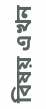বিষয় এখন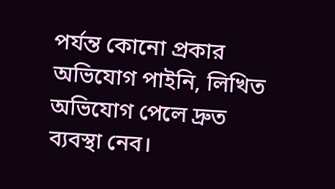পর্যন্ত কোনো প্রকার অভিযোগ পাইনি, লিখিত অভিযোগ পেলে দ্রুত ব্যবস্থা নেব।